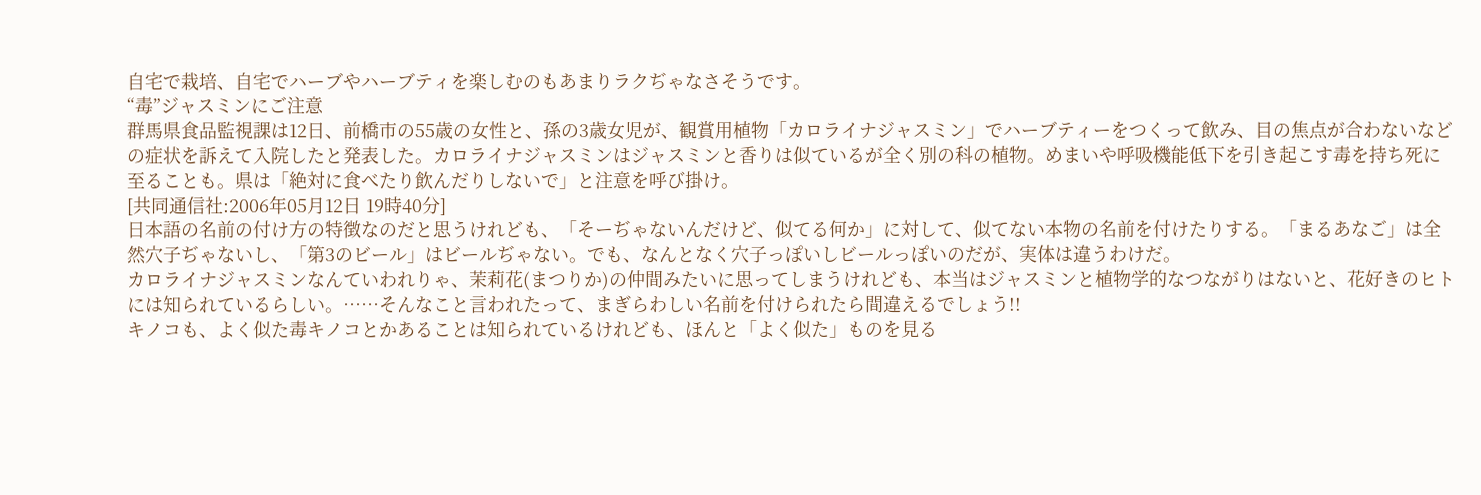自宅で栽培、自宅でハーブやハーブティを楽しむのもあまりラクぢゃなさそうです。
“毒”ジャスミンにご注意
群馬県食品監視課は12日、前橋市の55歳の女性と、孫の3歳女児が、観賞用植物「カロライナジャスミン」でハーブティーをつくって飲み、目の焦点が合わないなどの症状を訴えて入院したと発表した。カロライナジャスミンはジャスミンと香りは似ているが全く別の科の植物。めまいや呼吸機能低下を引き起こす毒を持ち死に至ることも。県は「絶対に食べたり飲んだりしないで」と注意を呼び掛け。
[共同通信社:2006年05月12日 19時40分]
日本語の名前の付け方の特徴なのだと思うけれども、「そーぢゃないんだけど、似てる何か」に対して、似てない本物の名前を付けたりする。「まるあなご」は全然穴子ぢゃないし、「第3のビール」はビールぢゃない。でも、なんとなく穴子っぽいしビールっぽいのだが、実体は違うわけだ。
カロライナジャスミンなんていわれりゃ、茉莉花(まつりか)の仲間みたいに思ってしまうけれども、本当はジャスミンと植物学的なつながりはないと、花好きのヒトには知られているらしい。……そんなこと言われたって、まぎらわしい名前を付けられたら間違えるでしょう!!
キノコも、よく似た毒キノコとかあることは知られているけれども、ほんと「よく似た」ものを見る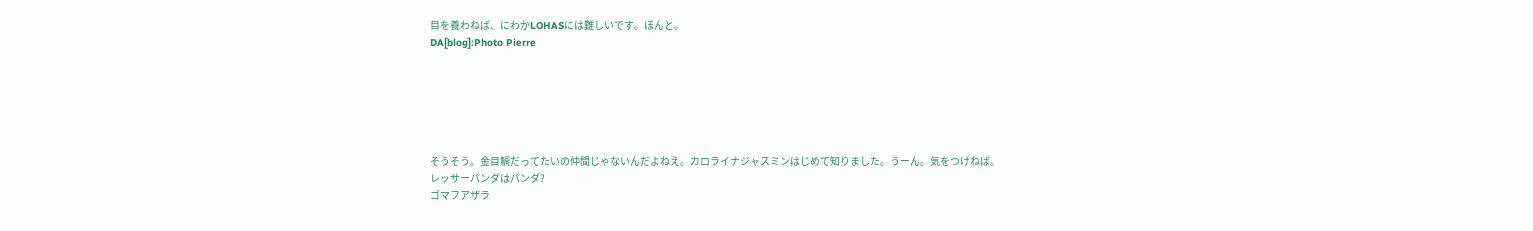目を養わねば、にわかLOHASには難しいです。ほんと。
DA[blog]:Photo Pierre






そうそう。金目鯛だってたいの仲間じゃないんだよねえ。カロライナジャスミンはじめて知りました。うーん。気をつけねば。
レッサーパンダはパンダ?
ゴマフアザラ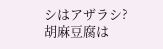シはアザラシ?
胡麻豆腐は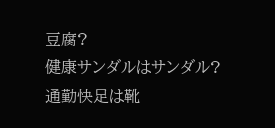豆腐?
健康サンダルはサンダル?
通勤快足は靴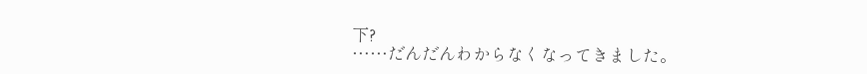下?
……だんだんわからなくなってきました。